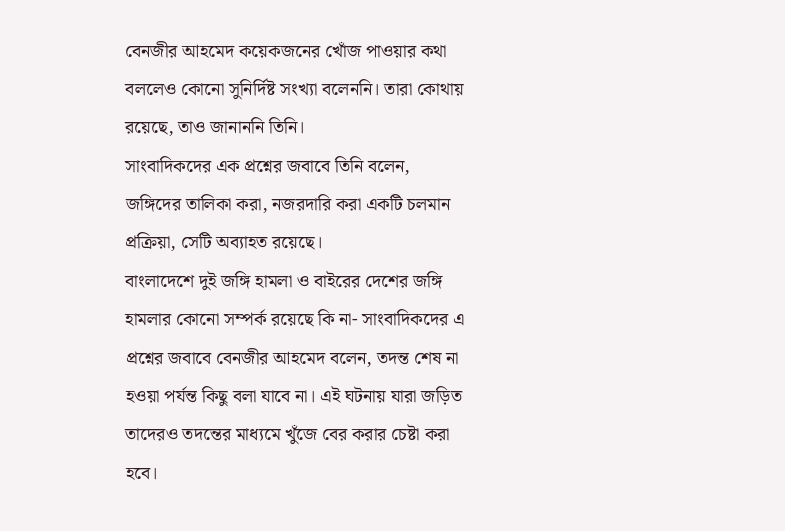বেনজীর আহমেদ কয়েকজনের খোঁজ পাওয়ার কথা বললেও কোনো সুনির্দিষ্ট সংখ্যা বলেননি। তারা কোথায় রয়েছে, তাও জানাননি তিনি।
সাংবাদিকদের এক প্রশ্নের জবাবে তিনি বলেন, জঙ্গিদের তালিকা করা, নজরদারি করা একটি চলমান প্রক্রিয়া, সেটি অব্যাহত রয়েছে।
বাংলাদেশে দুই জঙ্গি হামলা ও বাইরের দেশের জঙ্গি হামলার কোনো সম্পর্ক রয়েছে কি না- সাংবাদিকদের এ প্রশ্নের জবাবে বেনজীর আহমেদ বলেন, তদন্ত শেষ না হওয়া পর্যন্ত কিছু বলা যাবে না। এই ঘটনায় যারা জড়িত তাদেরও তদন্তের মাধ্যমে খুঁজে বের করার চেষ্টা করা হবে।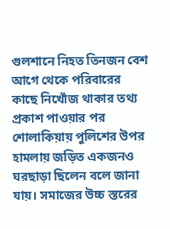গুলশানে নিহত তিনজন বেশ আগে থেকে পরিবারের কাছে নিখোঁজ থাকার তথ্য প্রকাশ পাওয়ার পর শোলাকিয়ায় পুলিশের উপর হামলায় জড়িত একজনও ঘরছাড়া ছিলেন বলে জানা যায়। সমাজের উচ্চ স্তরের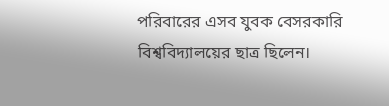পরিবারের এসব যুবক বেসরকারি বিশ্ববিদ্যালয়ের ছাত্র ছিলেন।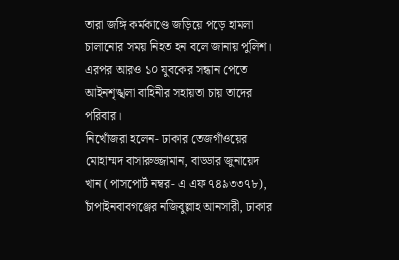তারা জঙ্গি কর্মকাণ্ডে জড়িয়ে পড়ে হামলা চালানোর সময় নিহত হন বলে জানায় পুলিশ। এরপর আরও ১০ যুবকের সন্ধান পেতে আইনশৃঙ্খলা বাহিনীর সহায়তা চায় তাদের পরিবার।
নিখোঁজরা হলেন- ঢাকার তেজগাঁওয়ের মোহাম্মদ বাসারুজ্জামান, বাড্ডার জুনায়েদ খান (পাসপোর্ট নম্বর- এ এফ ৭৪৯৩৩৭৮), চাঁপাইনবাবগঞ্জের নজিবুল্লাহ আনসারী, ঢাকার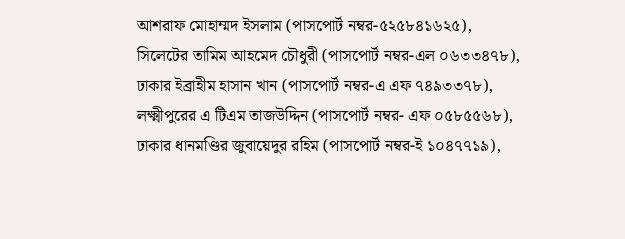আশরাফ মোহাম্মদ ইসলাম (পাসপোর্ট নম্বর-৫২৫৮৪১৬২৫), সিলেটের তামিম আহমেদ চৌধুরী (পাসপোর্ট নম্বর-এল ০৬৩৩৪৭৮), ঢাকার ইব্রাহীম হাসান খান (পাসপোর্ট নম্বর-এ এফ ৭৪৯৩৩৭৮), লক্ষ্মীপুরের এ টিএম তাজউদ্দিন (পাসপোর্ট নম্বর- এফ ০৫৮৫৫৬৮), ঢাকার ধানমণ্ডির জুবায়েদুর রহিম (পাসপোর্ট নম্বর-ই ১০৪৭৭১৯),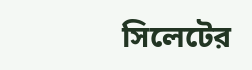সিলেটের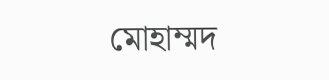মোহাম্মদ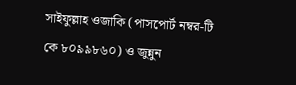সাইফুল্লাহ ওজাকি (পাসপোর্ট নম্বর-টি কে ৮০৯৯৮৬০) ও জুন্নুন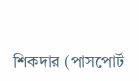শিকদার (পাসপোর্ট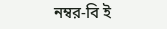নম্বর-বি ই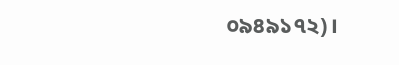০৯৪৯১৭২)।